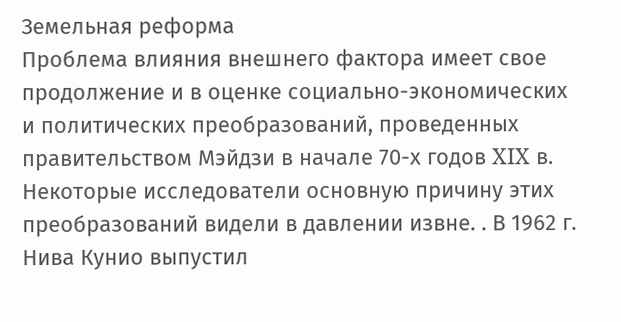Земельная реформа
Проблема влияния внешнего фактора имеет свое продолжение и в оценке социально-экономических и политических преобразований, проведенных правительством Мэйдзи в начале 70-х годов XIX в. Некоторые исследователи основную причину этих преобразований видели в давлении извне. . В 1962 г. Нива Кунио выпустил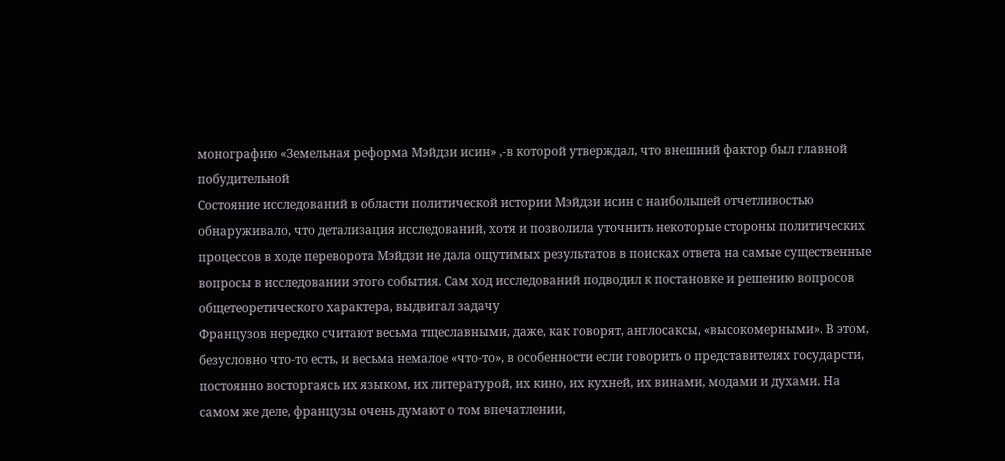монографию «Земельная реформа Мэйдзи исин» ,-в которой утверждал, что внешний фактор был главной побудительной
Состояние исследований в области политической истории Мэйдзи исин с наибольшей отчетливостью обнаруживало, что детализация исследований, хотя и позволила уточнить некоторые стороны политических процессов в ходе переворота Мэйдзи не дала ощутимых результатов в поисках ответа на самые существенные вопросы в исследовании этого события. Сам ход исследований подводил к постановке и решению вопросов общетеоретического характера, выдвигал задачу
Французов нередко считают весьма тщеславными, даже, как говорят, англосаксы, «высокомерными». В этом, безусловно что-то есть, и весьма немалое «что-то», в особенности если говорить о представителях государсти, постоянно восторгаясь их языком, их литературой, их кино, их кухней, их винами, модами и духами. На самом же деле, французы очень думают о том впечатлении,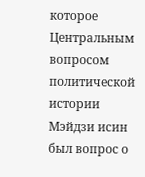которое
Центральным вопросом политической истории Мэйдзи исин был вопрос о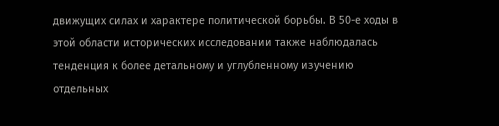движущих силах и характере политической борьбы. В 50-е ходы в этой области исторических исследовании также наблюдалась тенденция к более детальному и углубленному изучению отдельных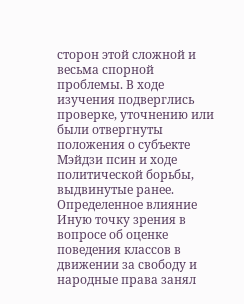сторон этой сложной и весьма спорной проблемы. В ходе изучения подверглись проверке, уточнению или были отвергнуты положения о субъекте Мэйдзи псин и ходе политической борьбы, выдвинутые ранее. Определенное влияние
Иную точку зрения в вопросе об оценке поведения классов в движении за свободу и народные права занял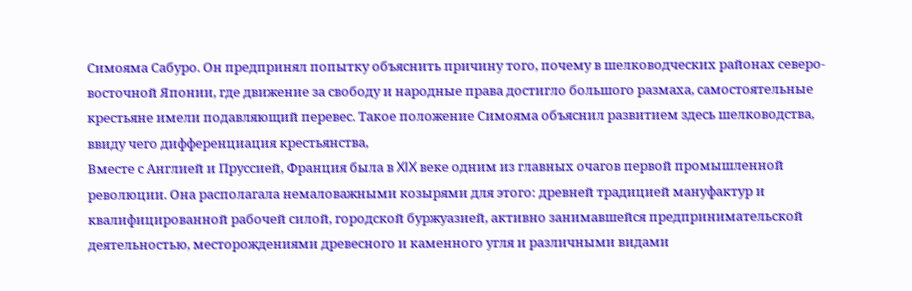Симояма Сабуро. Он предпринял попытку объяснить причину того, почему в шелководческих районах северо-восточной Японии, где движение за свободу и народные права достигло большого размаха, самостоятельные крестьяне имели подавляющий перевес. Такое положение Симояма объяснил развитием здесь шелководства, ввиду чего дифференциация крестьянства,
Вместе с Англией и Пруссией, Франция была в XIX веке одним из главных очагов первой промышленной революции. Она располагала немаловажными козырями для этого: древней традицией мануфактур и квалифицированной рабочей силой, городской буржуазией, активно занимавшейся предпринимательской деятельностью, месторождениями древесного и каменного угля и различными видами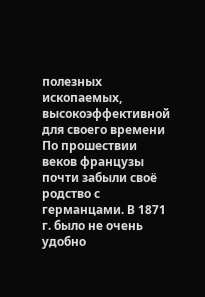полезных ископаемых, высокоэффективной для своего времени
По прошествии веков французы почти забыли своё родство с германцами. В 1871 г. было не очень удобно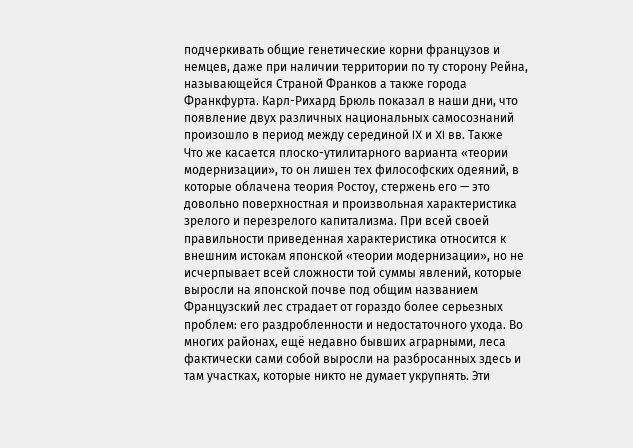подчеркивать общие генетические корни французов и немцев, даже при наличии территории по ту сторону Рейна, называющейся Страной Франков а также города Франкфурта. Карл-Рихард Брюль показал в наши дни, что появление двух различных национальных самосознаний произошло в период между серединой IX и XI вв. Также
Что же касается плоско-утилитарного варианта «теории модернизации», то он лишен тех философских одеяний, в которые облачена теория Ростоу, стержень его — это довольно поверхностная и произвольная характеристика зрелого и перезрелого капитализма. При всей своей правильности приведенная характеристика относится к внешним истокам японской «теории модернизации», но не исчерпывает всей сложности той суммы явлений, которые выросли на японской почве под общим названием
Французский лес страдает от гораздо более серьезных проблем: его раздробленности и недостаточного ухода. Во многих районах, ещё недавно бывших аграрными, леса фактически сами собой выросли на разбросанных здесь и там участках, которые никто не думает укрупнять. Эти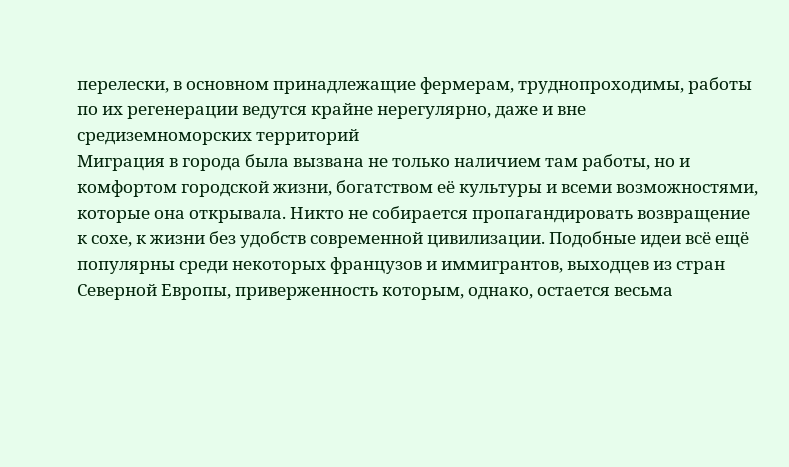перелески, в основном принадлежащие фермерам, труднопроходимы, работы по их регенерации ведутся крайне нерегулярно, даже и вне средиземноморских территорий
Миграция в города была вызвана не только наличием там работы, но и комфортом городской жизни, богатством её культуры и всеми возможностями, которые она открывала. Никто не собирается пропагандировать возвращение к сохе, к жизни без удобств современной цивилизации. Подобные идеи всё ещё популярны среди некоторых французов и иммигрантов, выходцев из стран Северной Европы, приверженность которым, однако, остается весьма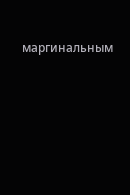маргинальным